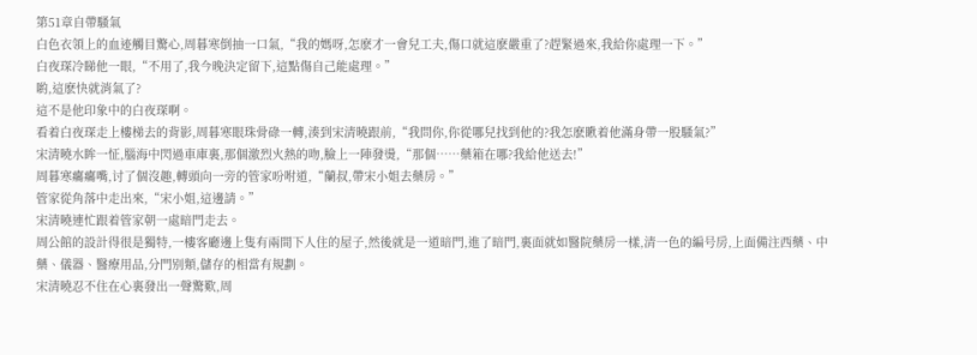第51章自帶騷氣
白色衣領上的血迹觸目驚心,周暮寒倒抽一口氣,“我的媽呀,怎麽才一會兒工夫,傷口就這麽嚴重了?趕緊過來,我給你處理一下。”
白夜琛冷睇他一眼,“不用了,我今晚決定留下,這點傷自己能處理。”
喲,這麽快就消氣了?
這不是他印象中的白夜琛啊。
看着白夜琛走上樓梯去的背影,周暮寒眼珠骨碌一轉,湊到宋清曉跟前,“我問你,你從哪兒找到他的?我怎麽瞅着他滿身帶一股騷氣?”
宋清曉水眸一怔,腦海中閃過車庫裏,那個激烈火熱的吻,臉上一陣發燙,“那個……藥箱在哪?我給他送去!”
周暮寒癟癟嘴,讨了個沒趣,轉頭向一旁的管家吩咐道,“蘭叔,帶宋小姐去藥房。”
管家從角落中走出來,“宋小姐,這邊請。”
宋清曉連忙跟着管家朝一處暗門走去。
周公館的設計得很是獨特,一樓客廳邊上隻有兩間下人住的屋子,然後就是一道暗門,進了暗門,裏面就如醫院藥房一樣,清一色的編号房,上面備注西藥、中藥、儀器、醫療用品,分門别類,儲存的相當有規劃。
宋清曉忍不住在心裏發出一聲驚歎,周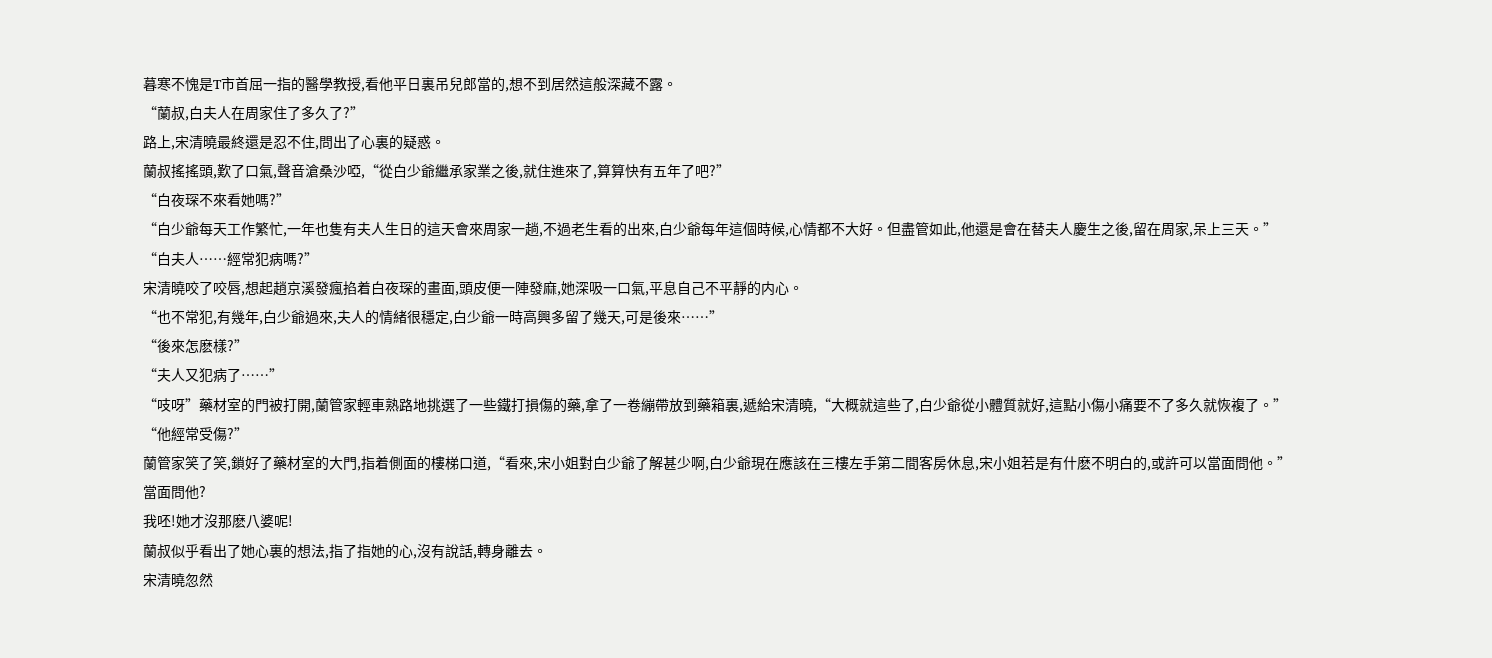暮寒不愧是T市首屈一指的醫學教授,看他平日裏吊兒郎當的,想不到居然這般深藏不露。
“蘭叔,白夫人在周家住了多久了?”
路上,宋清曉最終還是忍不住,問出了心裏的疑惑。
蘭叔搖搖頭,歎了口氣,聲音滄桑沙啞,“從白少爺繼承家業之後,就住進來了,算算快有五年了吧?”
“白夜琛不來看她嗎?”
“白少爺每天工作繁忙,一年也隻有夫人生日的這天會來周家一趟,不過老生看的出來,白少爺每年這個時候,心情都不大好。但盡管如此,他還是會在替夫人慶生之後,留在周家,呆上三天。”
“白夫人……經常犯病嗎?”
宋清曉咬了咬唇,想起趙京溪發瘋掐着白夜琛的畫面,頭皮便一陣發麻,她深吸一口氣,平息自己不平靜的内心。
“也不常犯,有幾年,白少爺過來,夫人的情緒很穩定,白少爺一時高興多留了幾天,可是後來……”
“後來怎麽樣?”
“夫人又犯病了……”
“吱呀”藥材室的門被打開,蘭管家輕車熟路地挑選了一些鐵打損傷的藥,拿了一卷繃帶放到藥箱裏,遞給宋清曉,“大概就這些了,白少爺從小體質就好,這點小傷小痛要不了多久就恢複了。”
“他經常受傷?”
蘭管家笑了笑,鎖好了藥材室的大門,指着側面的樓梯口道,“看來,宋小姐對白少爺了解甚少啊,白少爺現在應該在三樓左手第二間客房休息,宋小姐若是有什麽不明白的,或許可以當面問他。”
當面問他?
我呸!她才沒那麽八婆呢!
蘭叔似乎看出了她心裏的想法,指了指她的心,沒有說話,轉身離去。
宋清曉忽然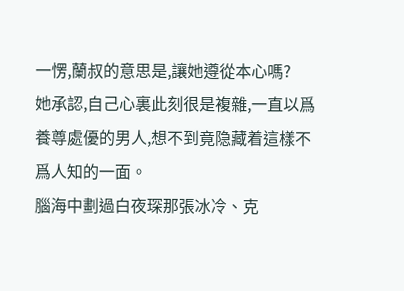一愣,蘭叔的意思是,讓她遵從本心嗎?
她承認,自己心裏此刻很是複雜,一直以爲養尊處優的男人,想不到竟隐藏着這樣不爲人知的一面。
腦海中劃過白夜琛那張冰冷、克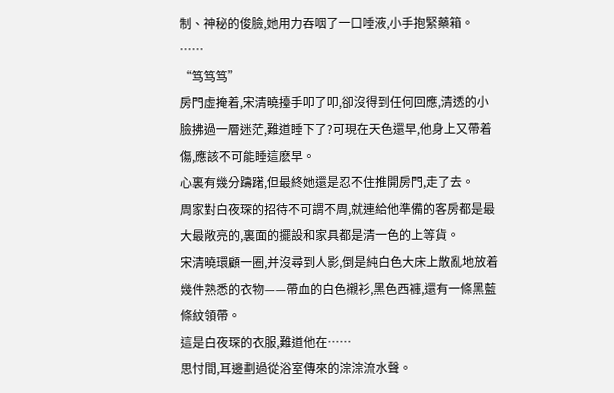制、神秘的俊臉,她用力吞咽了一口唾液,小手抱緊藥箱。
……
“笃笃笃”
房門虛掩着,宋清曉擡手叩了叩,卻沒得到任何回應,清透的小臉拂過一層迷茫,難道睡下了?可現在天色還早,他身上又帶着傷,應該不可能睡這麽早。
心裏有幾分躊躇,但最終她還是忍不住推開房門,走了去。
周家對白夜琛的招待不可謂不周,就連給他準備的客房都是最大最敞亮的,裏面的擺設和家具都是清一色的上等貨。
宋清曉環顧一圈,并沒尋到人影,倒是純白色大床上散亂地放着幾件熟悉的衣物——帶血的白色襯衫,黑色西褲,還有一條黑藍條紋領帶。
這是白夜琛的衣服,難道他在……
思忖間,耳邊劃過從浴室傳來的淙淙流水聲。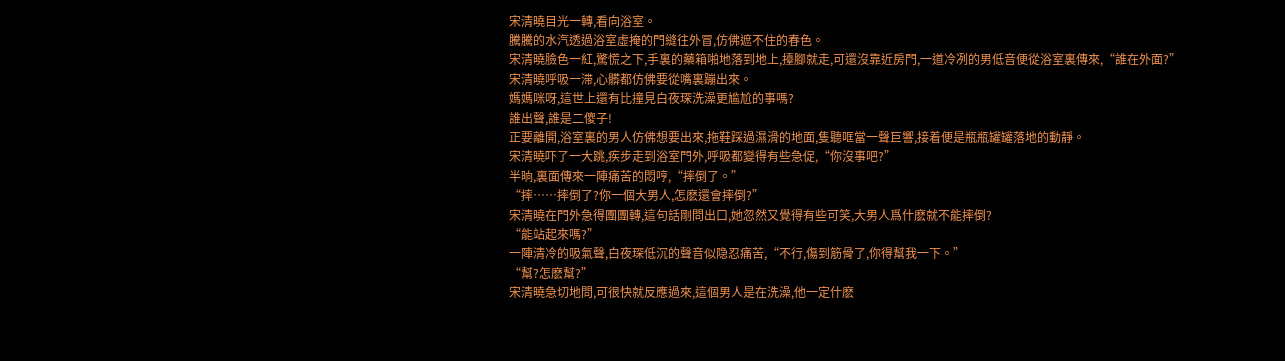宋清曉目光一轉,看向浴室。
騰騰的水汽透過浴室虛掩的門縫往外冒,仿佛遮不住的春色。
宋清曉臉色一紅,驚慌之下,手裏的藥箱啪地落到地上,擡腳就走,可還沒靠近房門,一道冷冽的男低音便從浴室裏傳來,“誰在外面?”
宋清曉呼吸一滞,心髒都仿佛要從嘴裏蹦出來。
媽媽咪呀,這世上還有比撞見白夜琛洗澡更尴尬的事嗎?
誰出聲,誰是二傻子!
正要離開,浴室裏的男人仿佛想要出來,拖鞋踩過濕滑的地面,隻聽哐當一聲巨響,接着便是瓶瓶罐罐落地的動靜。
宋清曉吓了一大跳,疾步走到浴室門外,呼吸都變得有些急促,“你沒事吧?”
半晌,裏面傳來一陣痛苦的悶哼,“摔倒了。”
“摔……摔倒了?你一個大男人,怎麽還會摔倒?”
宋清曉在門外急得團團轉,這句話剛問出口,她忽然又覺得有些可笑,大男人爲什麽就不能摔倒?
“能站起來嗎?”
一陣清冷的吸氣聲,白夜琛低沉的聲音似隐忍痛苦,“不行,傷到筋骨了,你得幫我一下。”
“幫?怎麽幫?”
宋清曉急切地問,可很快就反應過來,這個男人是在洗澡,他一定什麽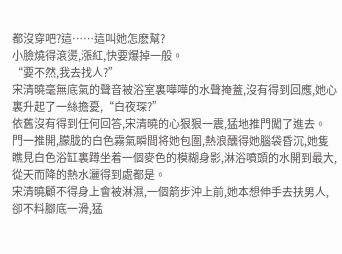都沒穿吧?這……這叫她怎麽幫?
小臉燒得滾燙,漲紅,快要爆掉一般。
“要不然,我去找人?”
宋清曉毫無底氣的聲音被浴室裏嘩嘩的水聲掩蓋,沒有得到回應,她心裏升起了一絲擔憂,“白夜琛?”
依舊沒有得到任何回答,宋清曉的心狠狠一震,猛地推門闖了進去。
門一推開,朦胧的白色霧氣瞬間将她包圍,熱浪醺得她腦袋昏沉,她隻瞧見白色浴缸裏蹲坐着一個麥色的模糊身影,淋浴噴頭的水開到最大,從天而降的熱水灑得到處都是。
宋清曉顧不得身上會被淋濕,一個箭步沖上前,她本想伸手去扶男人,卻不料腳底一滑,猛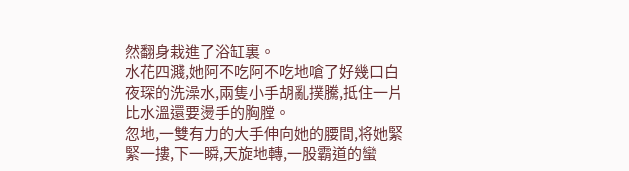然翻身栽進了浴缸裏。
水花四濺,她阿不吃阿不吃地嗆了好幾口白夜琛的洗澡水,兩隻小手胡亂撲騰,抵住一片比水溫還要燙手的胸膛。
忽地,一雙有力的大手伸向她的腰間,将她緊緊一摟,下一瞬,天旋地轉,一股霸道的蠻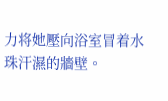力将她壓向浴室冒着水珠汗濕的牆壁。